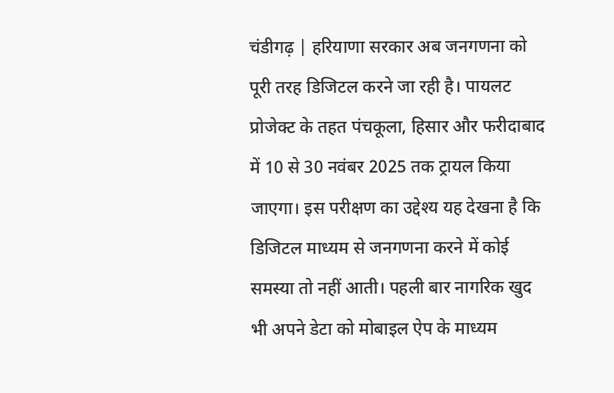चंडीगढ़ | हरियाणा सरकार अब जनगणना को पूरी तरह डिजिटल करने जा रही है। पायलट प्रोजेक्ट के तहत पंचकूला, हिसार और फरीदाबाद में 10 से 30 नवंबर 2025 तक ट्रायल किया जाएगा। इस परीक्षण का उद्देश्य यह देखना है कि डिजिटल माध्यम से जनगणना करने में कोई समस्या तो नहीं आती। पहली बार नागरिक खुद भी अपने डेटा को मोबाइल ऐप के माध्यम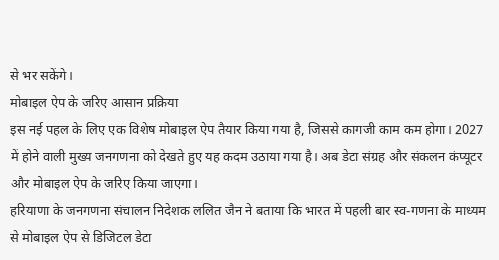से भर सकेंगे।
मोबाइल ऐप के जरिए आसान प्रक्रिया
इस नई पहल के लिए एक विशेष मोबाइल ऐप तैयार किया गया है, जिससे कागजी काम कम होगा। 2027 में होने वाली मुख्य जनगणना को देखते हुए यह कदम उठाया गया है। अब डेटा संग्रह और संकलन कंप्यूटर और मोबाइल ऐप के जरिए किया जाएगा।
हरियाणा के जनगणना संचालन निदेशक ललित जैन ने बताया कि भारत में पहली बार स्व-गणना के माध्यम से मोबाइल ऐप से डिजिटल डेटा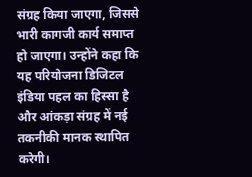संग्रह किया जाएगा, जिससे भारी कागजी कार्य समाप्त हो जाएगा। उन्होंने कहा कि यह परियोजना डिजिटल इंडिया पहल का हिस्सा है और आंकड़ा संग्रह में नई तकनीकी मानक स्थापित करेगी।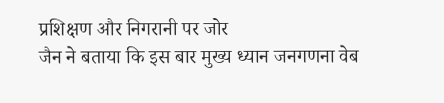प्रशिक्षण और निगरानी पर जोर
जैन ने बताया कि इस बार मुख्य ध्यान जनगणना वेब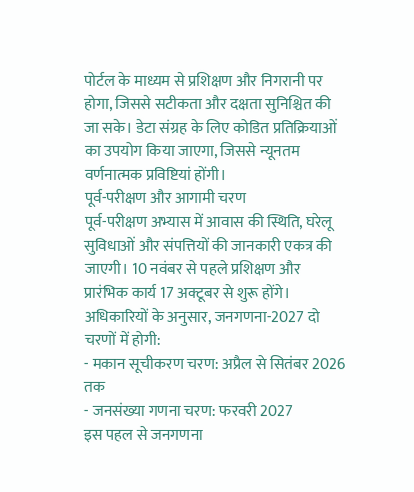पोर्टल के माध्यम से प्रशिक्षण और निगरानी पर होगा, जिससे सटीकता और दक्षता सुनिश्चित की जा सके। डेटा संग्रह के लिए कोडित प्रतिक्रियाओं का उपयोग किया जाएगा, जिससे न्यूनतम वर्णनात्मक प्रविष्टियां होंगी।
पूर्व-परीक्षण और आगामी चरण
पूर्व-परीक्षण अभ्यास में आवास की स्थिति, घरेलू सुविधाओं और संपत्तियों की जानकारी एकत्र की जाएगी। 10 नवंबर से पहले प्रशिक्षण और प्रारंभिक कार्य 17 अक्टूबर से शुरू होंगे। अधिकारियों के अनुसार, जनगणना-2027 दो चरणों में होगी:
- मकान सूचीकरण चरण: अप्रैल से सितंबर 2026 तक
- जनसंख्या गणना चरण: फरवरी 2027
इस पहल से जनगणना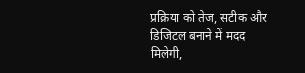प्रक्रिया को तेज, सटीक और डिजिटल बनाने में मदद मिलेगी,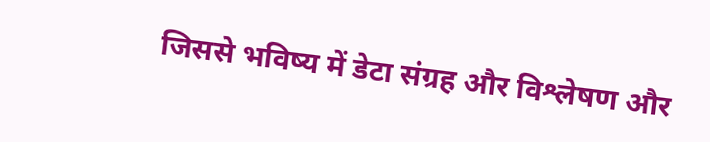जिससे भविष्य में डेटा संग्रह और विश्लेषण और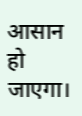आसान हो जाएगा।